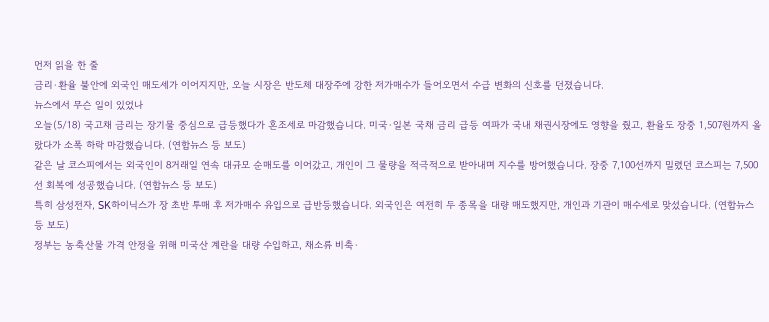먼저 읽을 한 줄
금리·환율 불안에 외국인 매도세가 이어지지만, 오늘 시장은 반도체 대장주에 강한 저가매수가 들어오면서 수급 변화의 신호를 던졌습니다.
뉴스에서 무슨 일이 있었나
오늘(5/18) 국고채 금리는 장기물 중심으로 급등했다가 혼조세로 마감했습니다. 미국·일본 국채 금리 급등 여파가 국내 채권시장에도 영향을 줬고, 환율도 장중 1,507원까지 올랐다가 소폭 하락 마감했습니다. (연합뉴스 등 보도)
같은 날 코스피에서는 외국인이 8거래일 연속 대규모 순매도를 이어갔고, 개인이 그 물량을 적극적으로 받아내며 지수를 방어했습니다. 장중 7,100선까지 밀렸던 코스피는 7,500선 회복에 성공했습니다. (연합뉴스 등 보도)
특히 삼성전자, SK하이닉스가 장 초반 투매 후 저가매수 유입으로 급반등했습니다. 외국인은 여전히 두 종목을 대량 매도했지만, 개인과 기관이 매수세로 맞섰습니다. (연합뉴스 등 보도)
정부는 농축산물 가격 안정을 위해 미국산 계란을 대량 수입하고, 채소류 비축·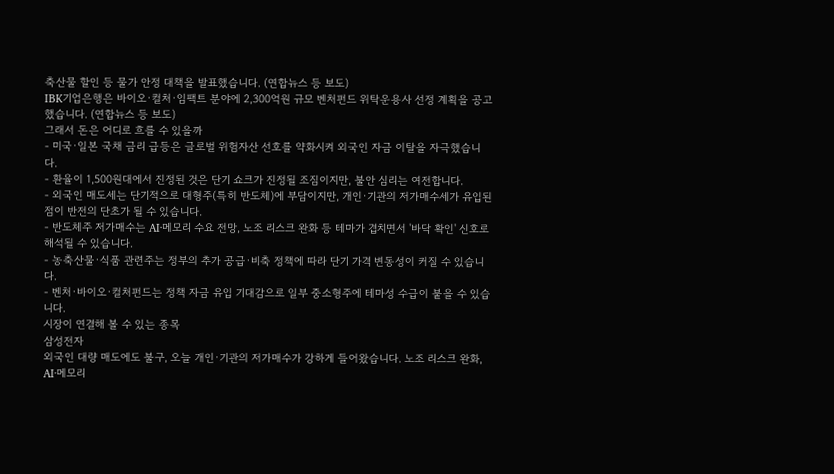축산물 할인 등 물가 안정 대책을 발표했습니다. (연합뉴스 등 보도)
IBK기업은행은 바이오·컬처·임팩트 분야에 2,300억원 규모 벤처펀드 위탁운용사 선정 계획을 공고했습니다. (연합뉴스 등 보도)
그래서 돈은 어디로 흐를 수 있을까
- 미국·일본 국채 금리 급등은 글로벌 위험자산 선호를 약화시켜 외국인 자금 이탈을 자극했습니다.
- 환율이 1,500원대에서 진정된 것은 단기 쇼크가 진정될 조짐이지만, 불안 심리는 여전합니다.
- 외국인 매도세는 단기적으로 대형주(특히 반도체)에 부담이지만, 개인·기관의 저가매수세가 유입된 점이 반전의 단초가 될 수 있습니다.
- 반도체주 저가매수는 AI·메모리 수요 전망, 노조 리스크 완화 등 테마가 겹치면서 '바닥 확인' 신호로 해석될 수 있습니다.
- 농축산물·식품 관련주는 정부의 추가 공급·비축 정책에 따라 단기 가격 변동성이 커질 수 있습니다.
- 벤처·바이오·컬처펀드는 정책 자금 유입 기대감으로 일부 중소형주에 테마성 수급이 붙을 수 있습니다.
시장이 연결해 볼 수 있는 종목
삼성전자
외국인 대량 매도에도 불구, 오늘 개인·기관의 저가매수가 강하게 들어왔습니다. 노조 리스크 완화, AI·메모리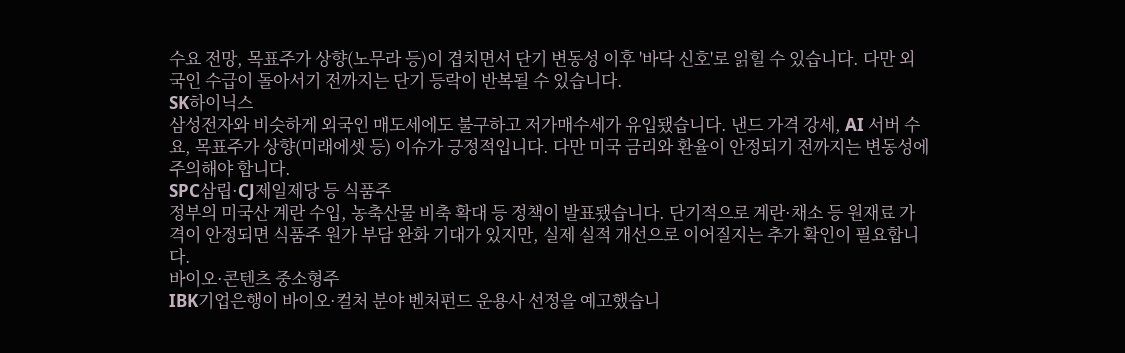수요 전망, 목표주가 상향(노무라 등)이 겹치면서 단기 변동성 이후 '바닥 신호'로 읽힐 수 있습니다. 다만 외국인 수급이 돌아서기 전까지는 단기 등락이 반복될 수 있습니다.
SK하이닉스
삼성전자와 비슷하게 외국인 매도세에도 불구하고 저가매수세가 유입됐습니다. 낸드 가격 강세, AI 서버 수요, 목표주가 상향(미래에셋 등) 이슈가 긍정적입니다. 다만 미국 금리와 환율이 안정되기 전까지는 변동성에 주의해야 합니다.
SPC삼립·CJ제일제당 등 식품주
정부의 미국산 계란 수입, 농축산물 비축 확대 등 정책이 발표됐습니다. 단기적으로 계란·채소 등 원재료 가격이 안정되면 식품주 원가 부담 완화 기대가 있지만, 실제 실적 개선으로 이어질지는 추가 확인이 필요합니다.
바이오·콘텐츠 중소형주
IBK기업은행이 바이오·컬처 분야 벤처펀드 운용사 선정을 예고했습니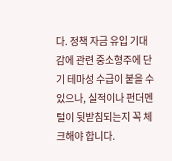다. 정책 자금 유입 기대감에 관련 중소형주에 단기 테마성 수급이 붙을 수 있으나, 실적이나 펀더멘털이 뒷받침되는지 꼭 체크해야 합니다.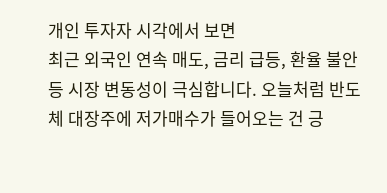개인 투자자 시각에서 보면
최근 외국인 연속 매도, 금리 급등, 환율 불안 등 시장 변동성이 극심합니다. 오늘처럼 반도체 대장주에 저가매수가 들어오는 건 긍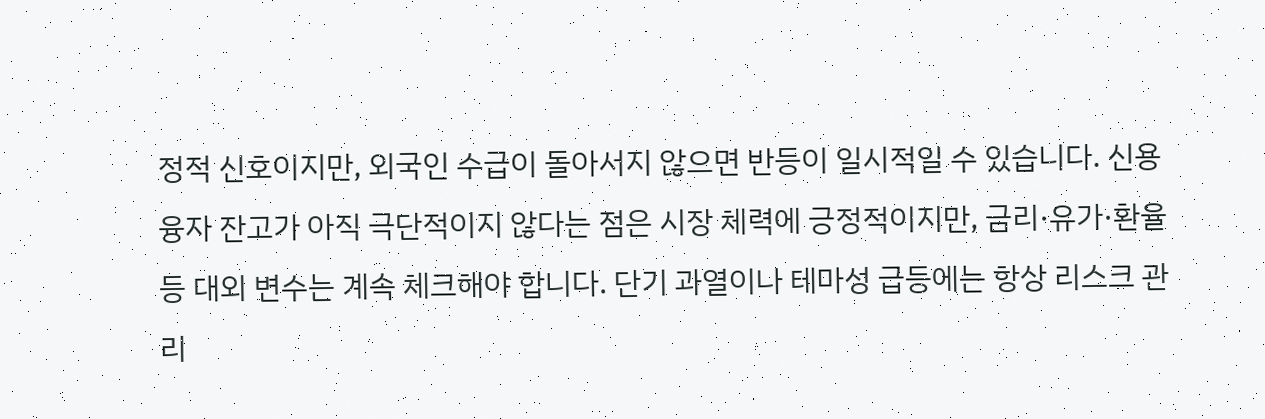정적 신호이지만, 외국인 수급이 돌아서지 않으면 반등이 일시적일 수 있습니다. 신용융자 잔고가 아직 극단적이지 않다는 점은 시장 체력에 긍정적이지만, 금리·유가·환율 등 대외 변수는 계속 체크해야 합니다. 단기 과열이나 테마성 급등에는 항상 리스크 관리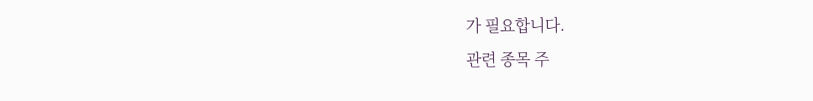가 필요합니다.
관련 종목 주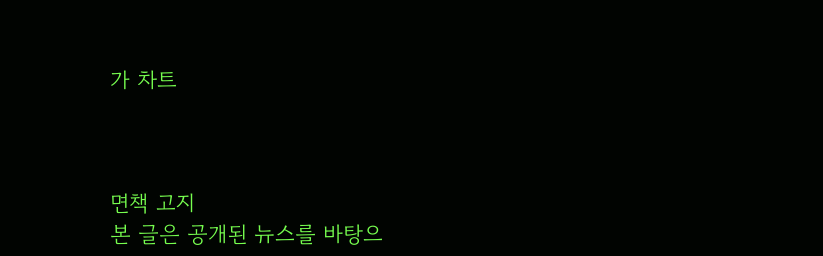가 차트



면책 고지
본 글은 공개된 뉴스를 바탕으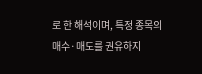로 한 해석이며, 특정 종목의 매수·매도를 권유하지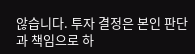않습니다. 투자 결정은 본인 판단과 책임으로 하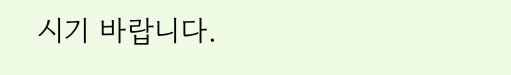시기 바랍니다.